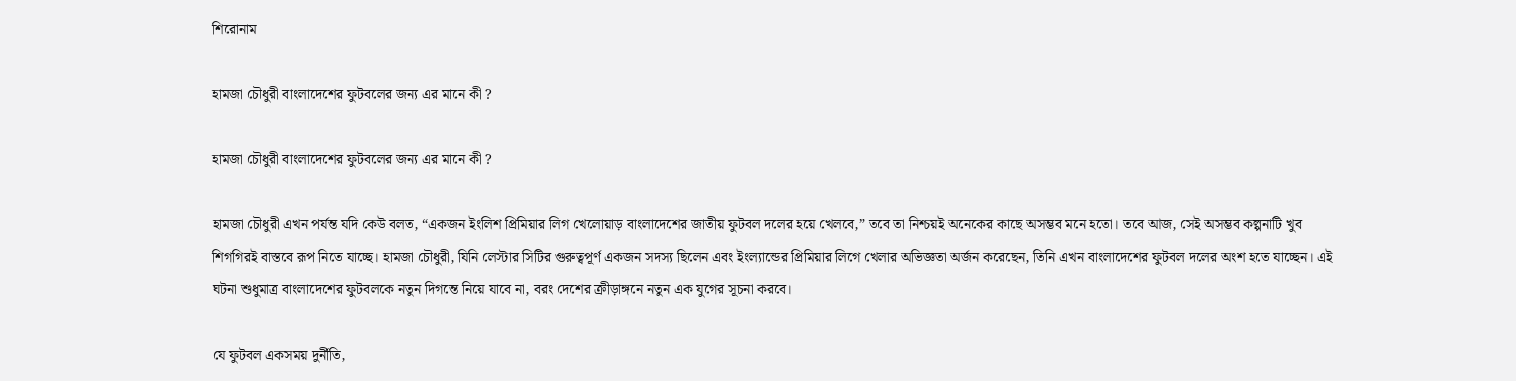শিরোনাম

হামজা চৌধুরী বাংলাদেশের ফুটবলের জন্য এর মানে কী ?

হামজা চৌধুরী বাংলাদেশের ফুটবলের জন্য এর মানে কী ?

হামজা চৌধুরী এখন পর্যন্ত যদি কেউ বলত, “একজন ইংলিশ প্রিমিয়ার লিগ খেলোয়াড় বাংলাদেশের জাতীয় ফুটবল দলের হয়ে খেলবে,” তবে তা নিশ্চয়ই অনেকের কাছে অসম্ভব মনে হতো। তবে আজ, সেই অসম্ভব কল্পনাটি খুব শিগগিরই বাস্তবে রূপ নিতে যাচ্ছে। হামজা চৌধুরী, যিনি লেস্টার সিটির গুরুত্বপূর্ণ একজন সদস্য ছিলেন এবং ইংল্যান্ডের প্রিমিয়ার লিগে খেলার অভিজ্ঞতা অর্জন করেছেন, তিনি এখন বাংলাদেশের ফুটবল দলের অংশ হতে যাচ্ছেন। এই ঘটনা শুধুমাত্র বাংলাদেশের ফুটবলকে নতুন দিগন্তে নিয়ে যাবে না, বরং দেশের ক্রীড়াঙ্গনে নতুন এক যুগের সূচনা করবে।

যে ফুটবল একসময় দুর্নীতি,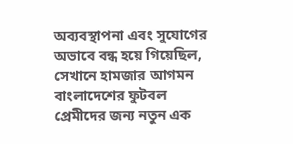অব্যবস্থাপনা এবং সুযোগের অভাবে বন্ধ হয়ে গিয়েছিল, সেখানে হামজার আগমন বাংলাদেশের ফুটবল প্রেমীদের জন্য নতুন এক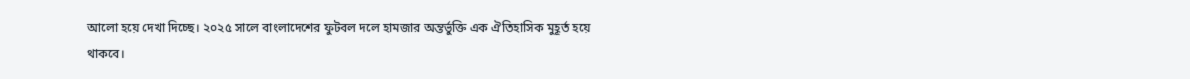আলো হয়ে দেখা দিচ্ছে। ২০২৫ সালে বাংলাদেশের ফুটবল দলে হামজার অন্তর্ভুক্তি এক ঐতিহাসিক মুহূর্ত হয়ে থাকবে।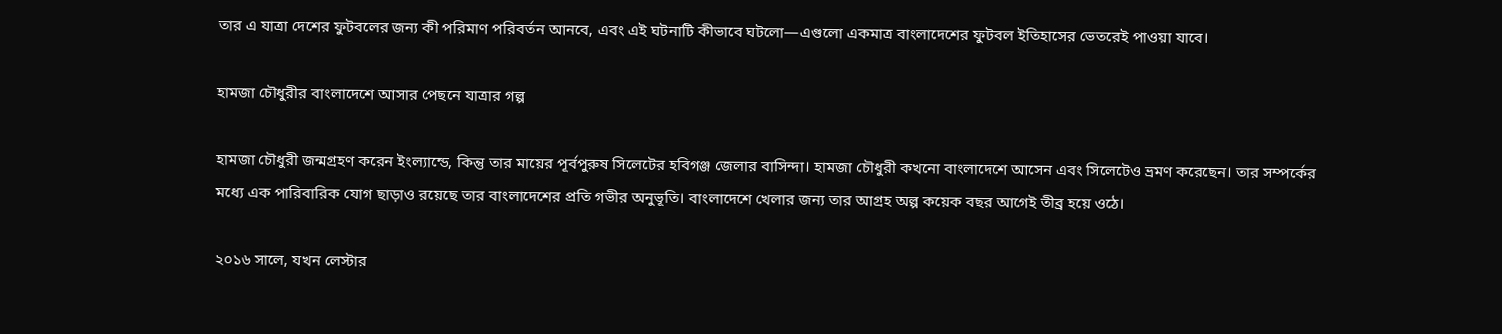তার এ যাত্রা দেশের ফুটবলের জন্য কী পরিমাণ পরিবর্তন আনবে, এবং এই ঘটনাটি কীভাবে ঘটলো—এগুলো একমাত্র বাংলাদেশের ফুটবল ইতিহাসের ভেতরেই পাওয়া যাবে।

হামজা চৌধুরীর বাংলাদেশে আসার পেছনে যাত্রার গল্প

হামজা চৌধুরী জন্মগ্রহণ করেন ইংল্যান্ডে, কিন্তু তার মায়ের পূর্বপুরুষ সিলেটের হবিগঞ্জ জেলার বাসিন্দা। হামজা চৌধুরী কখনো বাংলাদেশে আসেন এবং সিলেটেও ভ্রমণ করেছেন। তার সম্পর্কের মধ্যে এক পারিবারিক যোগ ছাড়াও রয়েছে তার বাংলাদেশের প্রতি গভীর অনুভূতি। বাংলাদেশে খেলার জন্য তার আগ্রহ অল্প কয়েক বছর আগেই তীব্র হয়ে ওঠে।

২০১৬ সালে, যখন লেস্টার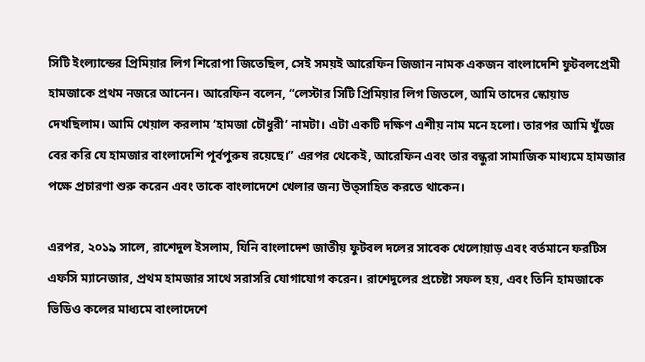সিটি ইংল্যান্ডের প্রিমিয়ার লিগ শিরোপা জিতেছিল, সেই সময়ই আরেফিন জিজান নামক একজন বাংলাদেশি ফুটবলপ্রেমী হামজাকে প্রথম নজরে আনেন। আরেফিন বলেন, “লেস্টার সিটি প্রিমিয়ার লিগ জিতলে, আমি তাদের স্কোয়াড দেখছিলাম। আমি খেয়াল করলাম ‘হামজা চৌধুরী’ নামটা। এটা একটি দক্ষিণ এশীয় নাম মনে হলো। তারপর আমি খুঁজে বের করি যে হামজার বাংলাদেশি পূর্বপুরুষ রয়েছে।” এরপর থেকেই, আরেফিন এবং তার বন্ধুরা সামাজিক মাধ্যমে হামজার পক্ষে প্রচারণা শুরু করেন এবং তাকে বাংলাদেশে খেলার জন্য উত্সাহিত করতে থাকেন।

এরপর, ২০১৯ সালে, রাশেদুল ইসলাম, যিনি বাংলাদেশ জাতীয় ফুটবল দলের সাবেক খেলোয়াড় এবং বর্তমানে ফরটিস এফসি ম্যানেজার, প্রথম হামজার সাথে সরাসরি যোগাযোগ করেন। রাশেদুলের প্রচেষ্টা সফল হয়, এবং তিনি হামজাকে ভিডিও কলের মাধ্যমে বাংলাদেশে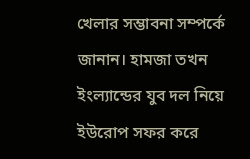খেলার সম্ভাবনা সম্পর্কে জানান। হামজা তখন ইংল্যান্ডের যুব দল নিয়ে ইউরোপ সফর করে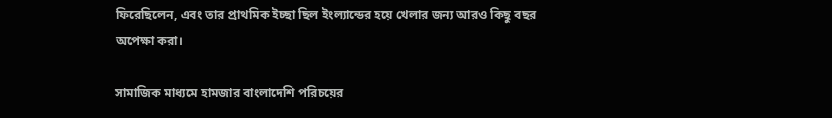ফিরেছিলেন, এবং তার প্রাথমিক ইচ্ছা ছিল ইংল্যান্ডের হয়ে খেলার জন্য আরও কিছু বছর অপেক্ষা করা।

সামাজিক মাধ্যমে হামজার বাংলাদেশি পরিচয়ের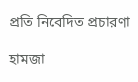প্রতি নিবেদিত প্রচারণা

হামজা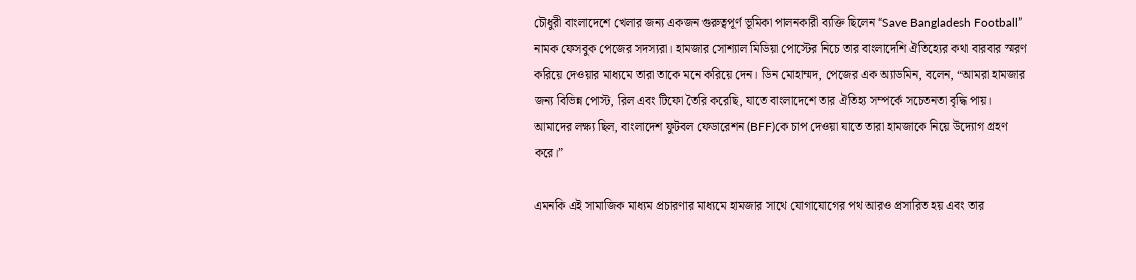চৌধুরী বাংলাদেশে খেলার জন্য একজন গুরুত্বপূর্ণ ভূমিকা পালনকারী ব্যক্তি ছিলেন “Save Bangladesh Football” নামক ফেসবুক পেজের সদস্যরা। হামজার সোশ্যাল মিডিয়া পোস্টের নিচে তার বাংলাদেশি ঐতিহ্যের কথা বারবার স্মরণ করিয়ে দেওয়ার মাধ্যমে তারা তাকে মনে করিয়ে দেন। ডিন মোহাম্মদ, পেজের এক অ্যাডমিন, বলেন, “আমরা হামজার জন্য বিভিন্ন পোস্ট, রিল এবং টিফো তৈরি করেছি, যাতে বাংলাদেশে তার ঐতিহ্য সম্পর্কে সচেতনতা বৃদ্ধি পায়। আমাদের লক্ষ্য ছিল, বাংলাদেশ ফুটবল ফেডারেশন (BFF)কে চাপ দেওয়া যাতে তারা হামজাকে নিয়ে উদ্যোগ গ্রহণ করে।”

এমনকি এই সামাজিক মাধ্যম প্রচারণার মাধ্যমে হামজার সাথে যোগাযোগের পথ আরও প্রসারিত হয় এবং তার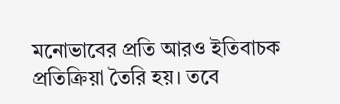মনোভাবের প্রতি আরও ইতিবাচক প্রতিক্রিয়া তৈরি হয়। তবে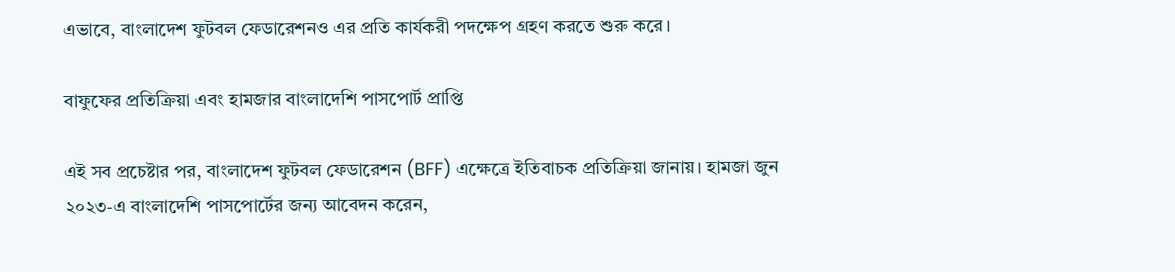এভাবে, বাংলাদেশ ফুটবল ফেডারেশনও এর প্রতি কার্যকরী পদক্ষেপ গ্রহণ করতে শুরু করে।

বাফুফের প্রতিক্রিয়া এবং হামজার বাংলাদেশি পাসপোর্ট প্রাপ্তি

এই সব প্রচেষ্টার পর, বাংলাদেশ ফুটবল ফেডারেশন (BFF) এক্ষেত্রে ইতিবাচক প্রতিক্রিয়া জানায়। হামজা জুন ২০২৩-এ বাংলাদেশি পাসপোর্টের জন্য আবেদন করেন,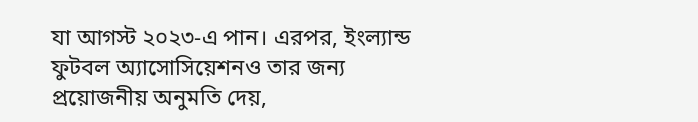যা আগস্ট ২০২৩-এ পান। এরপর, ইংল্যান্ড ফুটবল অ্যাসোসিয়েশনও তার জন্য প্রয়োজনীয় অনুমতি দেয়,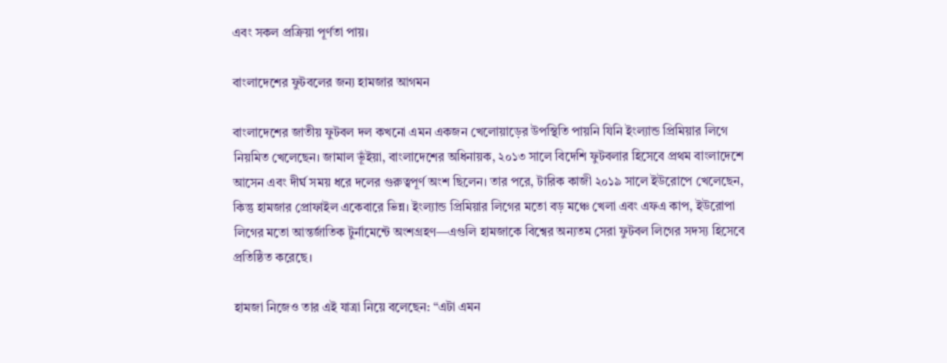এবং সকল প্রক্রিয়া পূর্ণতা পায়।

বাংলাদেশের ফুটবলের জন্য হামজার আগমন

বাংলাদেশের জাতীয় ফুটবল দল কখনো এমন একজন খেলোয়াড়ের উপস্থিতি পায়নি যিনি ইংল্যান্ড প্রিমিয়ার লিগে নিয়মিত খেলেছেন। জামাল ভূঁইয়া, বাংলাদেশের অধিনায়ক, ২০১৩ সালে বিদেশি ফুটবলার হিসেবে প্রথম বাংলাদেশে আসেন এবং দীর্ঘ সময় ধরে দলের গুরুত্বপূর্ণ অংশ ছিলেন। তার পরে, টারিক কাজী ২০১৯ সালে ইউরোপে খেলেছেন, কিন্তু হামজার প্রোফাইল একেবারে ভিন্ন। ইংল্যান্ড প্রিমিয়ার লিগের মতো বড় মঞ্চে খেলা এবং এফএ কাপ, ইউরোপা লিগের মতো আন্তর্জাতিক টুর্নামেন্টে অংশগ্রহণ—এগুলি হামজাকে বিশ্বের অন্যতম সেরা ফুটবল লিগের সদস্য হিসেবে প্রতিষ্ঠিত করেছে।

হামজা নিজেও তার এই যাত্রা নিয়ে বলেছেন: “এটা এমন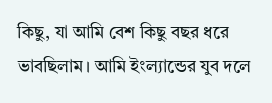কিছু, যা আমি বেশ কিছু বছর ধরে ভাবছিলাম। আমি ইংল্যান্ডের যুব দলে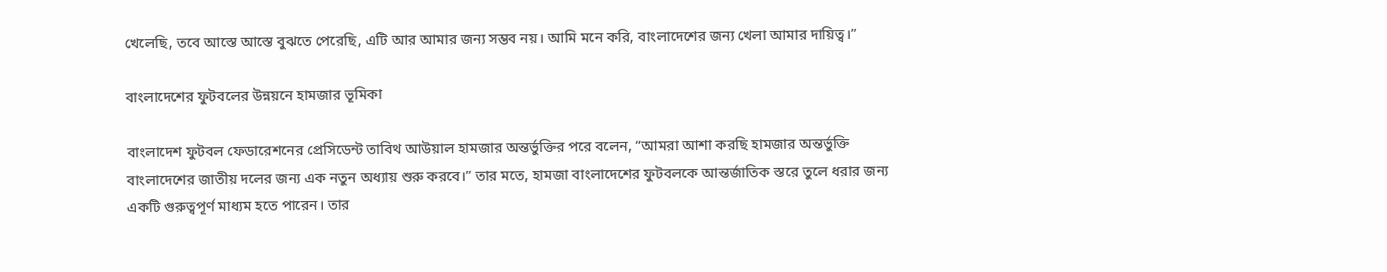খেলেছি, তবে আস্তে আস্তে বুঝতে পেরেছি, এটি আর আমার জন্য সম্ভব নয়। আমি মনে করি, বাংলাদেশের জন্য খেলা আমার দায়িত্ব।”

বাংলাদেশের ফুটবলের উন্নয়নে হামজার ভূমিকা

বাংলাদেশ ফুটবল ফেডারেশনের প্রেসিডেন্ট তাবিথ আউয়াল হামজার অন্তর্ভুক্তির পরে বলেন, “আমরা আশা করছি হামজার অন্তর্ভুক্তি বাংলাদেশের জাতীয় দলের জন্য এক নতুন অধ্যায় শুরু করবে।” তার মতে, হামজা বাংলাদেশের ফুটবলকে আন্তর্জাতিক স্তরে তুলে ধরার জন্য একটি গুরুত্বপূর্ণ মাধ্যম হতে পারেন। তার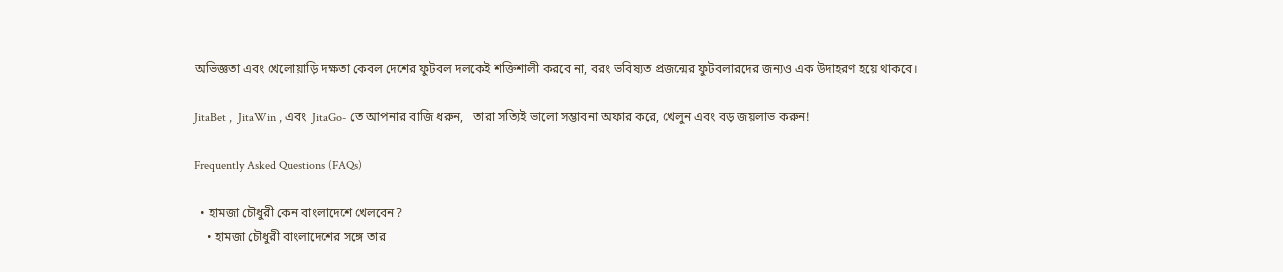অভিজ্ঞতা এবং খেলোয়াড়ি দক্ষতা কেবল দেশের ফুটবল দলকেই শক্তিশালী করবে না, বরং ভবিষ্যত প্রজন্মের ফুটবলারদের জন্যও এক উদাহরণ হয়ে থাকবে।

JitaBet ,  JitaWin , এবং  JitaGo- তে আপনার বাজি ধরুন,   তারা সত্যিই ভালো সম্ভাবনা অফার করে, খেলুন এবং বড় জয়লাভ করুন!

Frequently Asked Questions (FAQs)

  • হামজা চৌধুরী কেন বাংলাদেশে খেলবেন?
    • হামজা চৌধুরী বাংলাদেশের সঙ্গে তার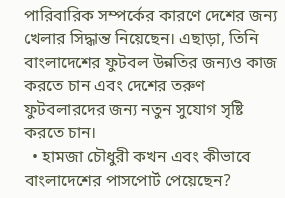পারিবারিক সম্পর্কের কারণে দেশের জন্য খেলার সিদ্ধান্ত নিয়েছেন। এছাড়া, তিনি বাংলাদেশের ফুটবল উন্নতির জন্যও কাজ করতে চান এবং দেশের তরুণ ফুটবলারদের জন্য নতুন সুযোগ সৃষ্টি করতে চান।
  • হামজা চৌধুরী কখন এবং কীভাবে বাংলাদেশের পাসপোর্ট পেয়েছেন?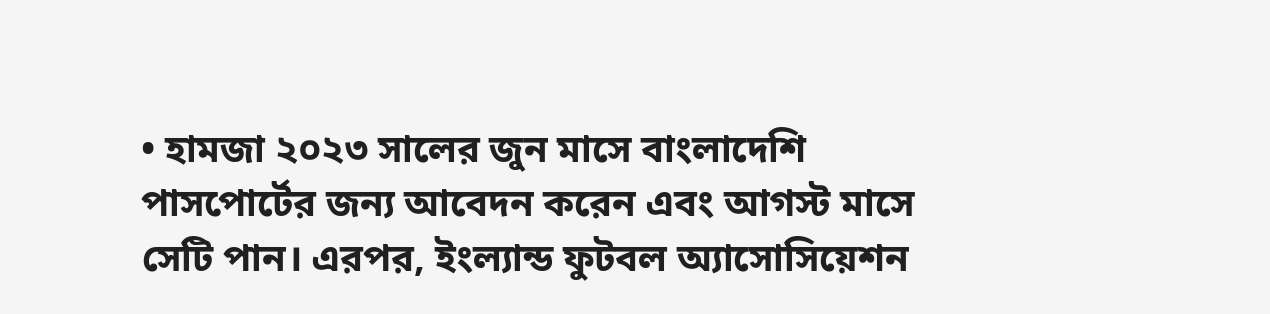• হামজা ২০২৩ সালের জুন মাসে বাংলাদেশি পাসপোর্টের জন্য আবেদন করেন এবং আগস্ট মাসে সেটি পান। এরপর, ইংল্যান্ড ফুটবল অ্যাসোসিয়েশন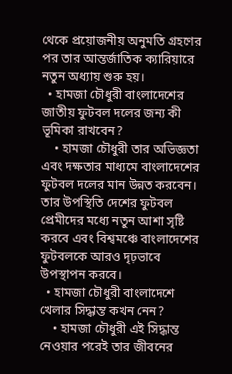থেকে প্রয়োজনীয় অনুমতি গ্রহণের পর তার আন্তর্জাতিক ক্যারিয়ারে নতুন অধ্যায় শুরু হয়।
  • হামজা চৌধুরী বাংলাদেশের জাতীয় ফুটবল দলের জন্য কী ভূমিকা রাখবেন?
    • হামজা চৌধুরী তার অভিজ্ঞতা এবং দক্ষতার মাধ্যমে বাংলাদেশের ফুটবল দলের মান উন্নত করবেন। তার উপস্থিতি দেশের ফুটবল প্রেমীদের মধ্যে নতুন আশা সৃষ্টি করবে এবং বিশ্বমঞ্চে বাংলাদেশের ফুটবলকে আরও দৃঢ়ভাবে উপস্থাপন করবে।
  • হামজা চৌধুরী বাংলাদেশে খেলার সিদ্ধান্ত কখন নেন?
    • হামজা চৌধুরী এই সিদ্ধান্ত নেওয়ার পরেই তার জীবনের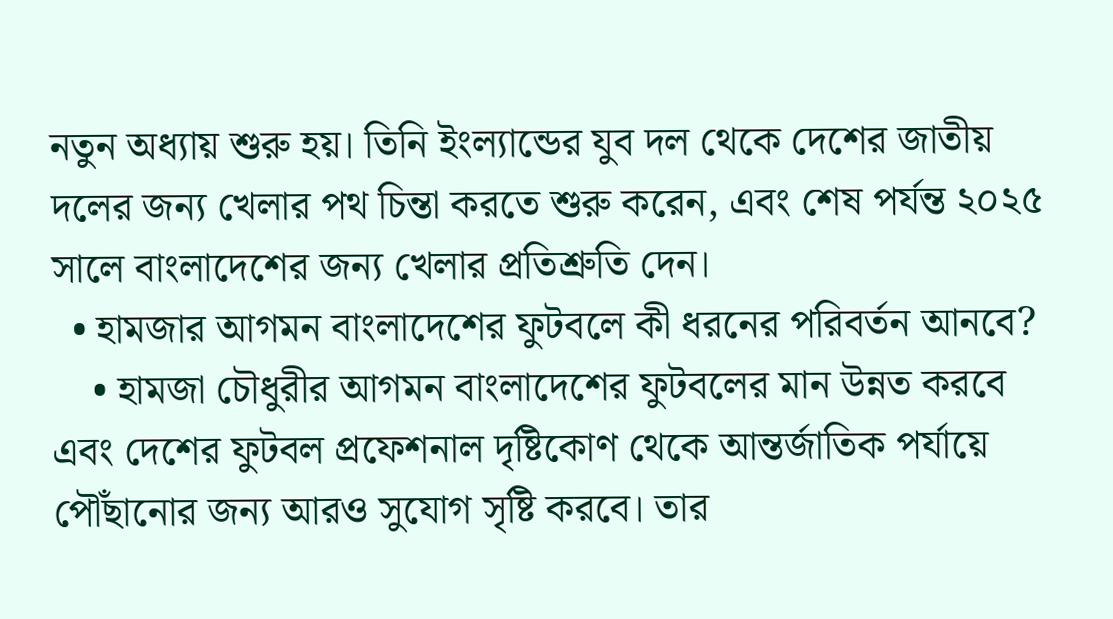নতুন অধ্যায় শুরু হয়। তিনি ইংল্যান্ডের যুব দল থেকে দেশের জাতীয় দলের জন্য খেলার পথ চিন্তা করতে শুরু করেন, এবং শেষ পর্যন্ত ২০২৫ সালে বাংলাদেশের জন্য খেলার প্রতিশ্রুতি দেন।
  • হামজার আগমন বাংলাদেশের ফুটবলে কী ধরনের পরিবর্তন আনবে?
    • হামজা চৌধুরীর আগমন বাংলাদেশের ফুটবলের মান উন্নত করবে এবং দেশের ফুটবল প্রফেশনাল দৃষ্টিকোণ থেকে আন্তর্জাতিক পর্যায়ে পৌঁছানোর জন্য আরও সুযোগ সৃষ্টি করবে। তার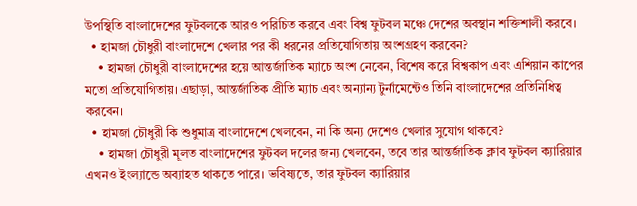উপস্থিতি বাংলাদেশের ফুটবলকে আরও পরিচিত করবে এবং বিশ্ব ফুটবল মঞ্চে দেশের অবস্থান শক্তিশালী করবে।
  • হামজা চৌধুরী বাংলাদেশে খেলার পর কী ধরনের প্রতিযোগিতায় অংশগ্রহণ করবেন?
    • হামজা চৌধুরী বাংলাদেশের হয়ে আন্তর্জাতিক ম্যাচে অংশ নেবেন, বিশেষ করে বিশ্বকাপ এবং এশিয়ান কাপের মতো প্রতিযোগিতায়। এছাড়া, আন্তর্জাতিক প্রীতি ম্যাচ এবং অন্যান্য টুর্নামেন্টেও তিনি বাংলাদেশের প্রতিনিধিত্ব করবেন।
  • হামজা চৌধুরী কি শুধুমাত্র বাংলাদেশে খেলবেন, না কি অন্য দেশেও খেলার সুযোগ থাকবে?
    • হামজা চৌধুরী মূলত বাংলাদেশের ফুটবল দলের জন্য খেলবেন, তবে তার আন্তর্জাতিক ক্লাব ফুটবল ক্যারিয়ার এখনও ইংল্যান্ডে অব্যাহত থাকতে পারে। ভবিষ্যতে, তার ফুটবল ক্যারিয়ার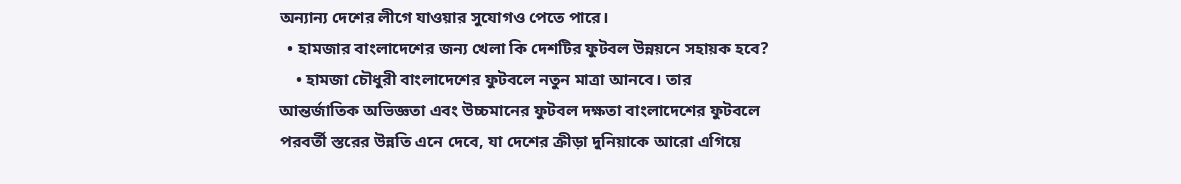অন্যান্য দেশের লীগে যাওয়ার সুযোগও পেতে পারে।
  • হামজার বাংলাদেশের জন্য খেলা কি দেশটির ফুটবল উন্নয়নে সহায়ক হবে?
    • হামজা চৌধুরী বাংলাদেশের ফুটবলে নতুন মাত্রা আনবে। তার আন্তর্জাতিক অভিজ্ঞতা এবং উচ্চমানের ফুটবল দক্ষতা বাংলাদেশের ফুটবলে পরবর্তী স্তরের উন্নতি এনে দেবে, যা দেশের ক্রীড়া দুনিয়াকে আরো এগিয়ে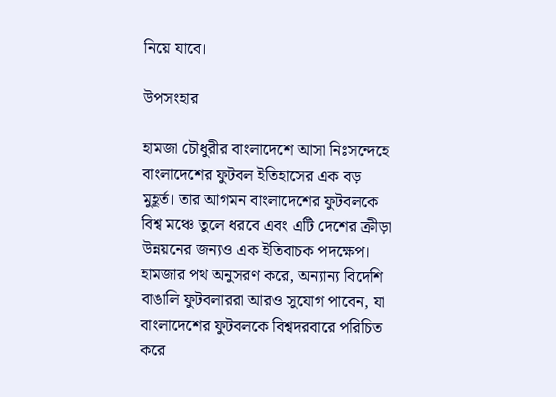নিয়ে যাবে।

উপসংহার

হামজা চৌধুরীর বাংলাদেশে আসা নিঃসন্দেহে বাংলাদেশের ফুটবল ইতিহাসের এক বড় মুহূর্ত। তার আগমন বাংলাদেশের ফুটবলকে বিশ্ব মঞ্চে তুলে ধরবে এবং এটি দেশের ক্রীড়া উন্নয়নের জন্যও এক ইতিবাচক পদক্ষেপ। হামজার পথ অনুসরণ করে, অন্যান্য বিদেশি বাঙালি ফুটবলাররা আরও সুযোগ পাবেন, যা বাংলাদেশের ফুটবলকে বিশ্বদরবারে পরিচিত করে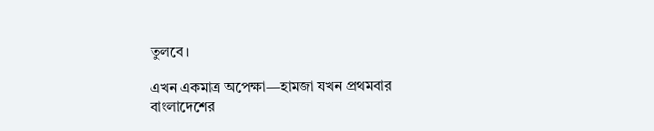তুলবে।

এখন একমাত্র অপেক্ষা—হামজা যখন প্রথমবার বাংলাদেশের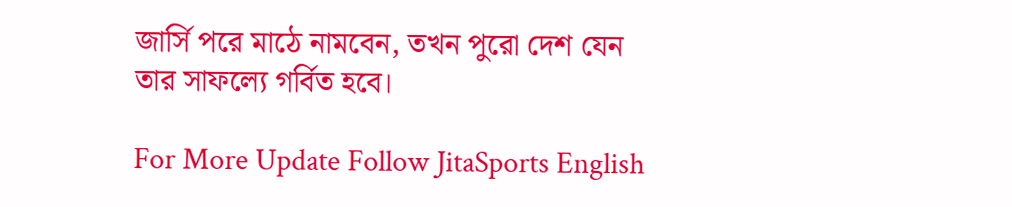জার্সি পরে মাঠে নামবেন, তখন পুরো দেশ যেন তার সাফল্যে গর্বিত হবে।

For More Update Follow JitaSports English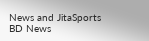News and JitaSports BD News